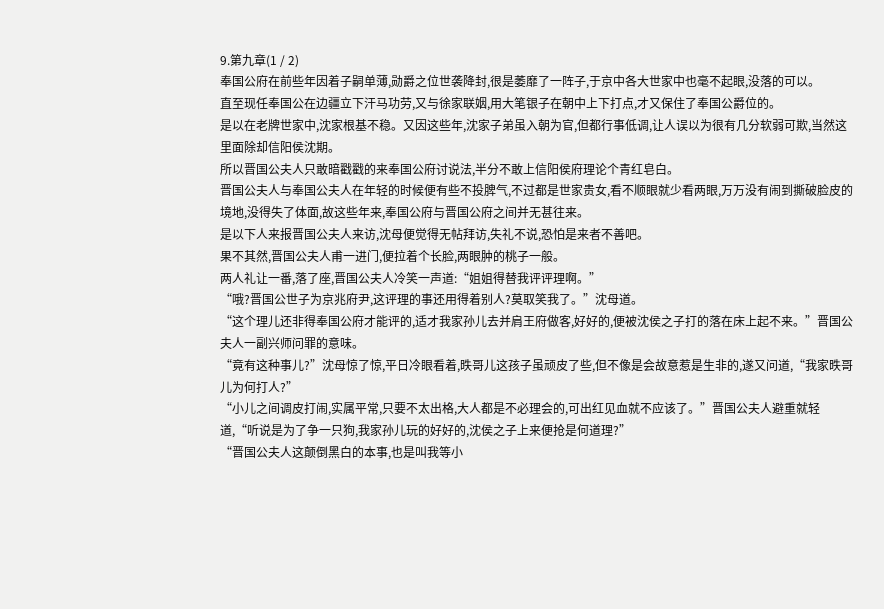9.第九章(1 / 2)
奉国公府在前些年因着子嗣单薄,勋爵之位世袭降封,很是萎靡了一阵子,于京中各大世家中也毫不起眼,没落的可以。
直至现任奉国公在边疆立下汗马功劳,又与徐家联姻,用大笔银子在朝中上下打点,才又保住了奉国公爵位的。
是以在老牌世家中,沈家根基不稳。又因这些年,沈家子弟虽入朝为官,但都行事低调,让人误以为很有几分软弱可欺,当然这里面除却信阳侯沈期。
所以晋国公夫人只敢暗戳戳的来奉国公府讨说法,半分不敢上信阳侯府理论个青红皂白。
晋国公夫人与奉国公夫人在年轻的时候便有些不投脾气,不过都是世家贵女,看不顺眼就少看两眼,万万没有闹到撕破脸皮的境地,没得失了体面,故这些年来,奉国公府与晋国公府之间并无甚往来。
是以下人来报晋国公夫人来访,沈母便觉得无帖拜访,失礼不说,恐怕是来者不善吧。
果不其然,晋国公夫人甫一进门,便拉着个长脸,两眼肿的桃子一般。
两人礼让一番,落了座,晋国公夫人冷笑一声道:“姐姐得替我评评理啊。”
“哦?晋国公世子为京兆府尹,这评理的事还用得着别人?莫取笑我了。”沈母道。
“这个理儿还非得奉国公府才能评的,适才我家孙儿去并肩王府做客,好好的,便被沈侯之子打的落在床上起不来。”晋国公夫人一副兴师问罪的意味。
“竟有这种事儿?”沈母惊了惊,平日冷眼看着,昳哥儿这孩子虽顽皮了些,但不像是会故意惹是生非的,遂又问道,“我家昳哥儿为何打人?”
“小儿之间调皮打闹,实属平常,只要不太出格,大人都是不必理会的,可出红见血就不应该了。”晋国公夫人避重就轻道,“听说是为了争一只狗,我家孙儿玩的好好的,沈侯之子上来便抢是何道理?”
“晋国公夫人这颠倒黑白的本事,也是叫我等小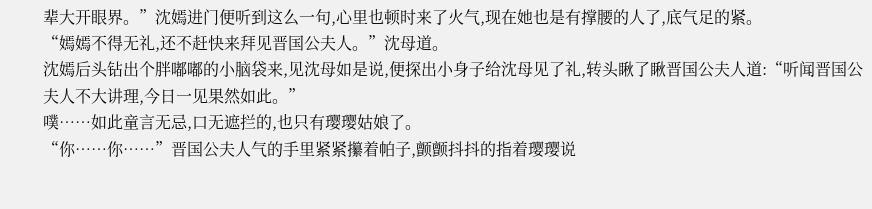辈大开眼界。”沈嫣进门便听到这么一句,心里也顿时来了火气,现在她也是有撑腰的人了,底气足的紧。
“嫣嫣不得无礼,还不赶快来拜见晋国公夫人。”沈母道。
沈嫣后头钻出个胖嘟嘟的小脑袋来,见沈母如是说,便探出小身子给沈母见了礼,转头瞅了瞅晋国公夫人道:“听闻晋国公夫人不大讲理,今日一见果然如此。”
噗……如此童言无忌,口无遮拦的,也只有璎璎姑娘了。
“你……你……”晋国公夫人气的手里紧紧攥着帕子,颤颤抖抖的指着璎璎说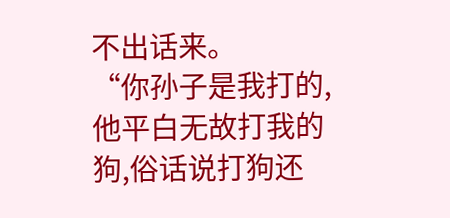不出话来。
“你孙子是我打的,他平白无故打我的狗,俗话说打狗还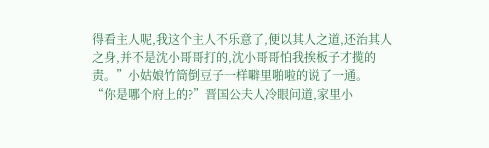得看主人呢,我这个主人不乐意了,便以其人之道,还治其人之身,并不是沈小哥哥打的,沈小哥哥怕我挨板子才揽的责。”小姑娘竹筒倒豆子一样噼里啪啦的说了一通。
“你是哪个府上的?”晋国公夫人冷眼问道,家里小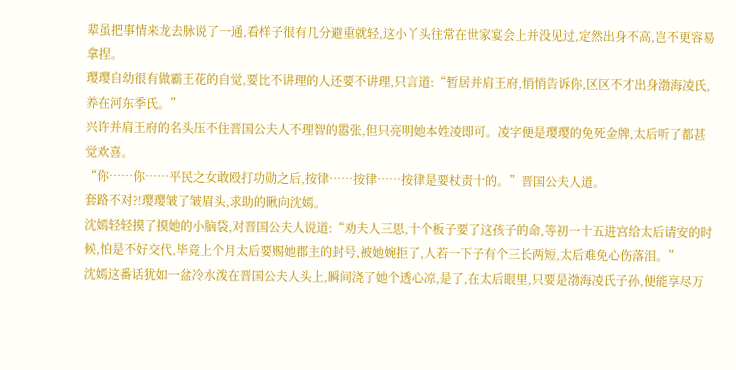辈虽把事情来龙去脉说了一通,看样子很有几分避重就轻,这小丫头往常在世家宴会上并没见过,定然出身不高,岂不更容易拿捏。
璎璎自幼很有做霸王花的自觉,要比不讲理的人还要不讲理,只言道:“暂居并肩王府,悄悄告诉你,区区不才出身渤海凌氏,养在河东季氏。”
兴许并肩王府的名头压不住晋国公夫人不理智的嚣张,但只亮明她本姓凌即可。凌字便是璎璎的免死金牌,太后听了都甚觉欢喜。
“你……你……平民之女敢殴打功勋之后,按律……按律……按律是要杖责十的。”晋国公夫人道。
套路不对?!璎璎皱了皱眉头,求助的瞅向沈嫣。
沈嫣轻轻摸了摸她的小脑袋,对晋国公夫人说道:“劝夫人三思,十个板子要了这孩子的命,等初一十五进宫给太后请安的时候,怕是不好交代,毕竟上个月太后要赐她郡主的封号,被她婉拒了,人若一下子有个三长两短,太后难免心伤落泪。”
沈嫣这番话犹如一盆冷水泼在晋国公夫人头上,瞬间浇了她个透心凉,是了,在太后眼里,只要是渤海凌氏子孙,便能享尽万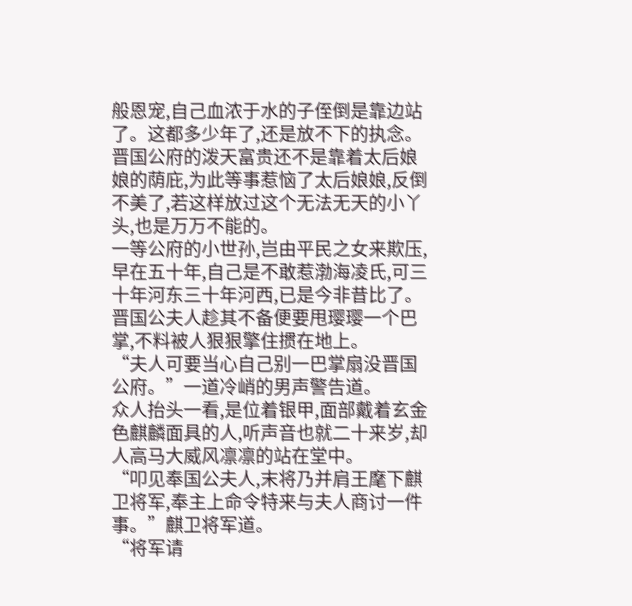般恩宠,自己血浓于水的子侄倒是靠边站了。这都多少年了,还是放不下的执念。
晋国公府的泼天富贵还不是靠着太后娘娘的荫庇,为此等事惹恼了太后娘娘,反倒不美了,若这样放过这个无法无天的小丫头,也是万万不能的。
一等公府的小世孙,岂由平民之女来欺压,早在五十年,自己是不敢惹渤海凌氏,可三十年河东三十年河西,已是今非昔比了。
晋国公夫人趁其不备便要甩璎璎一个巴掌,不料被人狠狠擎住掼在地上。
“夫人可要当心自己别一巴掌扇没晋国公府。”一道冷峭的男声警告道。
众人抬头一看,是位着银甲,面部戴着玄金色麒麟面具的人,听声音也就二十来岁,却人高马大威风凛凛的站在堂中。
“叩见奉国公夫人,末将乃并肩王麾下麒卫将军,奉主上命令特来与夫人商讨一件事。”麒卫将军道。
“将军请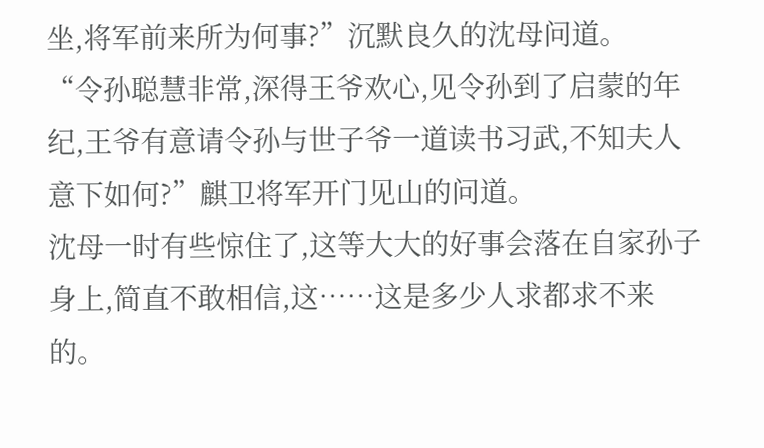坐,将军前来所为何事?”沉默良久的沈母问道。
“令孙聪慧非常,深得王爷欢心,见令孙到了启蒙的年纪,王爷有意请令孙与世子爷一道读书习武,不知夫人意下如何?”麒卫将军开门见山的问道。
沈母一时有些惊住了,这等大大的好事会落在自家孙子身上,简直不敢相信,这……这是多少人求都求不来的。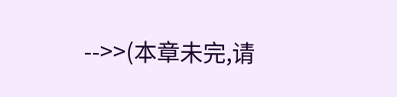-->>(本章未完,请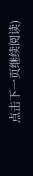点击下一页继续阅读)